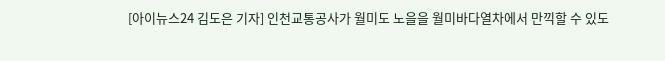[아이뉴스24 김도은 기자] 인천교통공사가 월미도 노을을 월미바다열차에서 만끽할 수 있도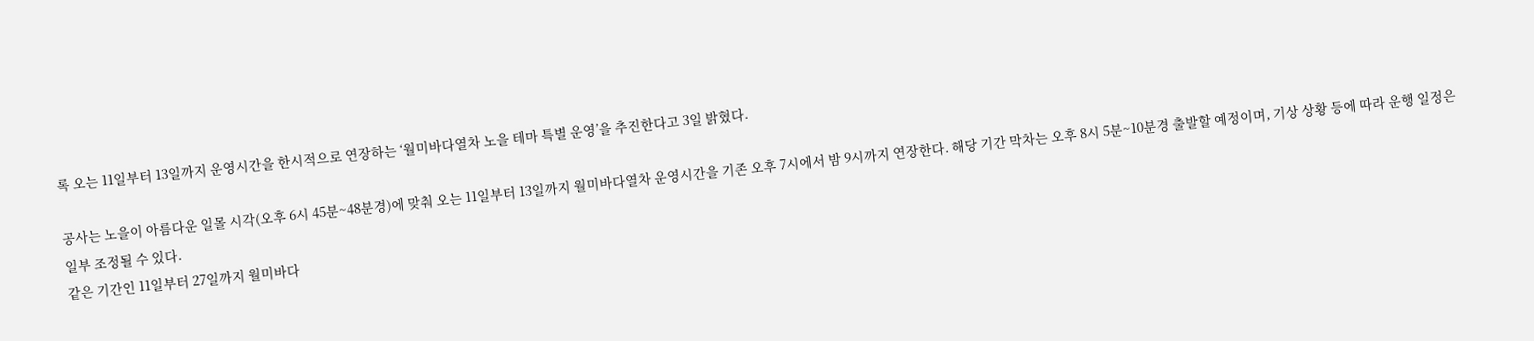록 오는 11일부터 13일까지 운영시간을 한시적으로 연장하는 ‘월미바다열차 노을 테마 특별 운영’을 추진한다고 3일 밝혔다.

공사는 노을이 아름다운 일몰 시각(오후 6시 45분~48분경)에 맞춰 오는 11일부터 13일까지 월미바다열차 운영시간을 기존 오후 7시에서 밤 9시까지 연장한다. 해당 기간 막차는 오후 8시 5분~10분경 출발할 예정이며, 기상 상황 등에 따라 운행 일정은 일부 조정될 수 있다.
같은 기간인 11일부터 27일까지 월미바다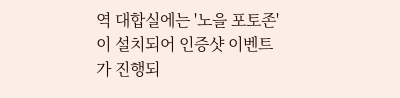역 대합실에는 '노을 포토존'이 설치되어 인증샷 이벤트가 진행되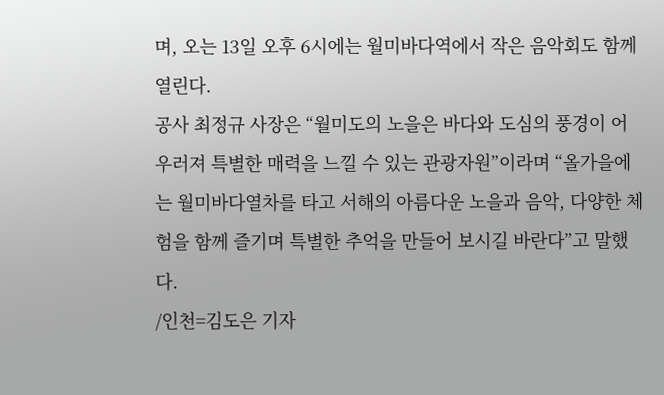며, 오는 13일 오후 6시에는 월미바다역에서 작은 음악회도 함께 열린다.
공사 최정규 사장은 “월미도의 노을은 바다와 도심의 풍경이 어우러져 특별한 매력을 느낄 수 있는 관광자원”이라며 “올가을에는 월미바다열차를 타고 서해의 아름다운 노을과 음악, 다양한 체험을 함께 즐기며 특별한 추억을 만들어 보시길 바란다”고 말했다.
/인천=김도은 기자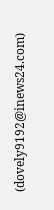(dovely9192@inews24.com)